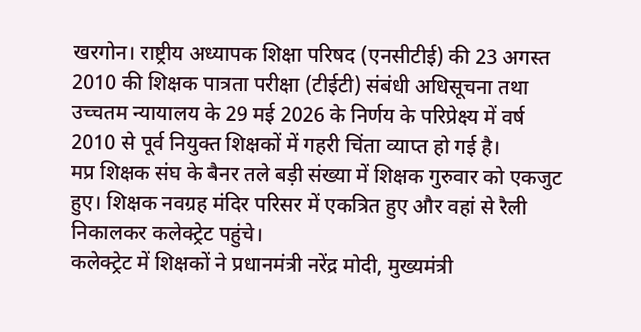खरगोन। राष्ट्रीय अध्यापक शिक्षा परिषद (एनसीटीई) की 23 अगस्त 2010 की शिक्षक पात्रता परीक्षा (टीईटी) संबंधी अधिसूचना तथा उच्चतम न्यायालय के 29 मई 2026 के निर्णय के परिप्रेक्ष्य में वर्ष 2010 से पूर्व नियुक्त शिक्षकों में गहरी चिंता व्याप्त हो गई है।
मप्र शिक्षक संघ के बैनर तले बड़ी संख्या में शिक्षक गुरुवार को एकजुट हुए। शिक्षक नवग्रह मंदिर परिसर में एकत्रित हुए और वहां से रैली निकालकर कलेक्ट्रेट पहुंचे।
कलेक्ट्रेट में शिक्षकों ने प्रधानमंत्री नरेंद्र मोदी, मुख्यमंत्री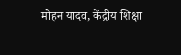मोहन यादव, केंद्रीय शिक्षा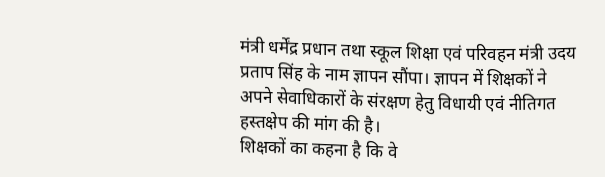मंत्री धर्मेंद्र प्रधान तथा स्कूल शिक्षा एवं परिवहन मंत्री उदय प्रताप सिंह के नाम ज्ञापन सौंपा। ज्ञापन में शिक्षकों ने अपने सेवाधिकारों के संरक्षण हेतु विधायी एवं नीतिगत हस्तक्षेप की मांग की है।
शिक्षकों का कहना है कि वे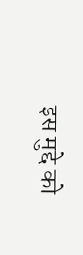इस मुद्दे को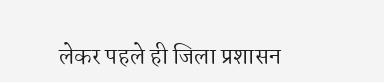लेकर पहले ही जिला प्रशासन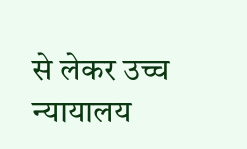से लेकर उच्च न्यायालय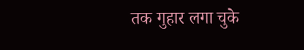तक गुहार लगा चुके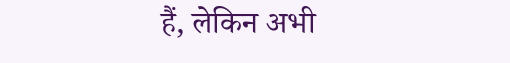हैं, लेकिन अभी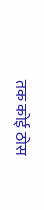तक कोई ठोस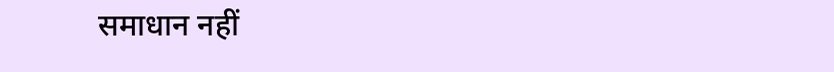समाधान नहीं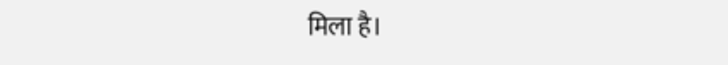मिला है।